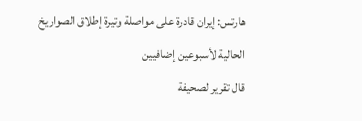هارتس: إيران قادرة على مواصلة وتيرة إطلاق الصواريخ الحالية لأسبوعين إضافيين
قال تقرير لصحيفة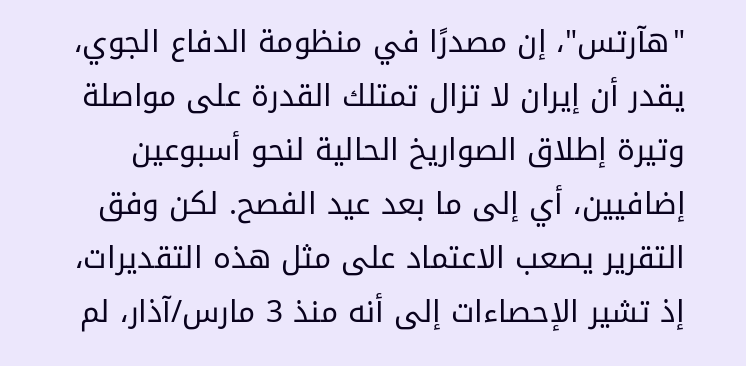"هآرتس"، إن مصدرًا في منظومة الدفاع الجوي، يقدر أن إيران لا تزال تمتلك القدرة على مواصلة وتيرة إطلاق الصواريخ الحالية لنحو أسبوعين إضافيين، أي إلى ما بعد عيد الفصح. لكن وفق التقرير يصعب الاعتماد على مثل هذه التقديرات، إذ تشير الإحصاءات إلى أنه منذ 3 مارس/آذار، لم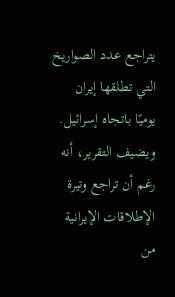يتراجع عدد الصواريخ التي تطلقها إيران يوميًا باتجاه إسرائيل.
ويضيف التقرير، أنه رغم أن تراجع وتيرة الإطلاقات الإيرانية من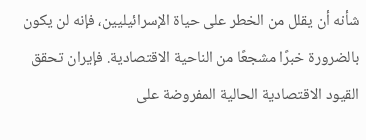شأنه أن يقلل من الخطر على حياة الإسرائيليين، فإنه لن يكون بالضرورة خبرًا مشجعًا من الناحية الاقتصادية. فإيران تحقق القيود الاقتصادية الحالية المفروضة على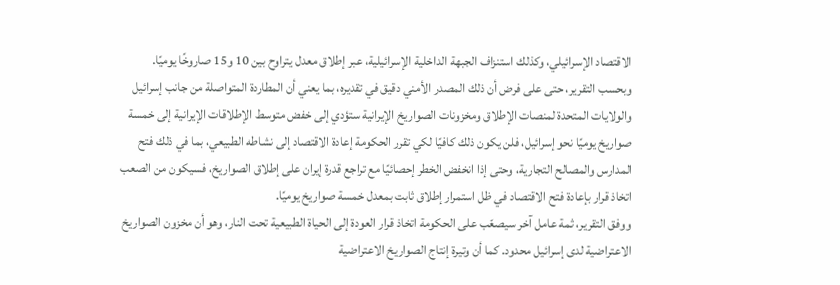الاقتصاد الإسرائيلي، وكذلك استنزاف الجبهة الداخلية الإسرائيلية، عبر إطلاق معدل يتراوح بين 10 و15 صاروخًا يوميًا.
وبحسب التقرير، حتى على فرض أن ذلك المصدر الأمني دقيق في تقديره، بما يعني أن المطاردة المتواصلة من جانب إسرائيل والولايات المتحدة لمنصات الإطلاق ومخزونات الصواريخ الإيرانية ستؤدي إلى خفض متوسط الإطلاقات الإيرانية إلى خمسة صواريخ يوميًا نحو إسرائيل، فلن يكون ذلك كافيًا لكي تقرر الحكومة إعادة الاقتصاد إلى نشاطه الطبيعي، بما في ذلك فتح المدارس والمصالح التجارية، وحتى إذا انخفض الخطر إحصائيًا مع تراجع قدرة إيران على إطلاق الصواريخ، فسيكون من الصعب اتخاذ قرار بإعادة فتح الاقتصاد في ظل استمرار إطلاق ثابت بمعدل خمسة صواريخ يوميًا.
ووفق التقرير، ثمة عامل آخر سيصعّب على الحكومة اتخاذ قرار العودة إلى الحياة الطبيعية تحت النار، وهو أن مخزون الصواريخ الاعتراضية لدى إسرائيل محدود. كما أن وتيرة إنتاج الصواريخ الاعتراضية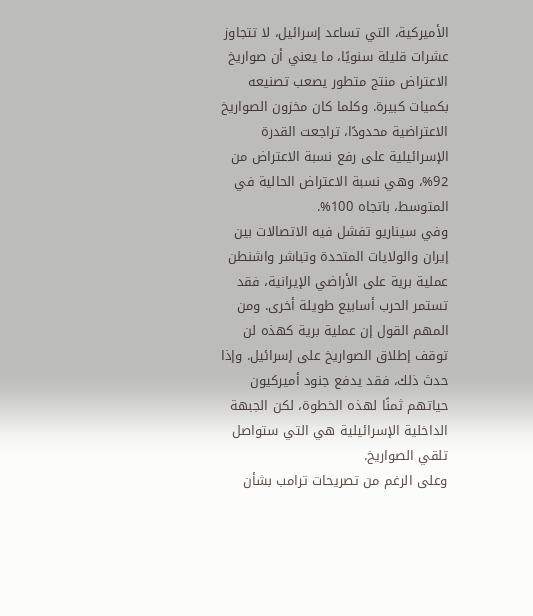الأميركية، التي تساعد إسرائيل، لا تتجاوز عشرات قليلة سنويًا، ما يعني أن صواريخ الاعتراض منتج متطور يصعب تصنيعه بكميات كبيرة. وكلما كان مخزون الصواريخ الاعتراضية محدودًا، تراجعت القدرة الإسرائيلية على رفع نسبة الاعتراض من 92%، وهي نسبة الاعتراض الحالية في المتوسط، باتجاه 100%.
وفي سيناريو تفشل فيه الاتصالات بين إيران والولايات المتحدة وتباشر واشنطن عملية برية على الأراضي الإيرانية، فقد تستمر الحرب أسابيع طويلة أخرى. ومن المهم القول إن عملية برية كهذه لن توقف إطلاق الصواريخ على إسرائيل. وإذا حدث ذلك، فقد يدفع جنود أميركيون حياتهم ثمنًا لهذه الخطوة، لكن الجبهة الداخلية الإسرائيلية هي التي ستواصل تلقي الصواريخ.
وعلى الرغم من تصريحات ترامب بشأن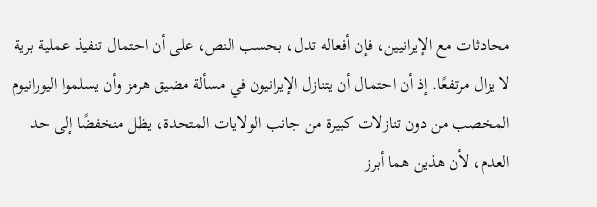محادثات مع الإيرانيين، فإن أفعاله تدل، بحسب النص، على أن احتمال تنفيذ عملية برية لا يزال مرتفعًا. إذ أن احتمال أن يتنازل الإيرانيون في مسألة مضيق هرمز وأن يسلموا اليورانيوم المخصب من دون تنازلات كبيرة من جانب الولايات المتحدة، يظل منخفضًا إلى حد العدم، لأن هذين هما أبرز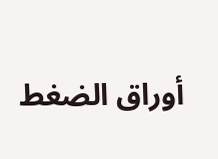أوراق الضغط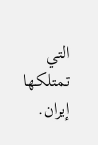التي تمتلكها إيران.